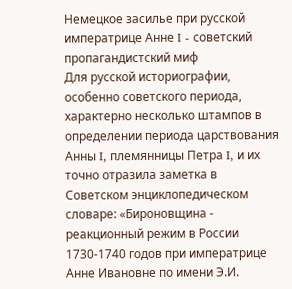Немецкое засилье при русской императрице Анне I - советский пропагандистский миф
Для русской историографии, особенно советского периода, характерно несколько штампов в определении периода царствования Анны I, племянницы Петра I, и их точно отразила заметка в Советском энциклопедическом словаре: «Бироновщина - реакционный режим в России 1730-1740 годов при императрице Анне Ивановне по имени Э.И.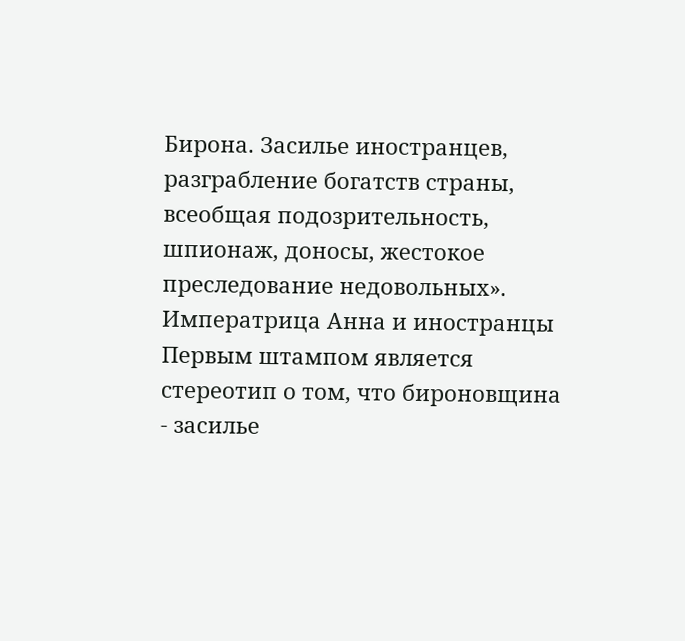Бирона. Засилье иностранцев, разграбление богатств страны, всеобщая подозрительность, шпионаж, доносы, жестокое преследование недовольных». Императрица Анна и иностранцы Первым штампом является стереотип о том, что бироновщина - засилье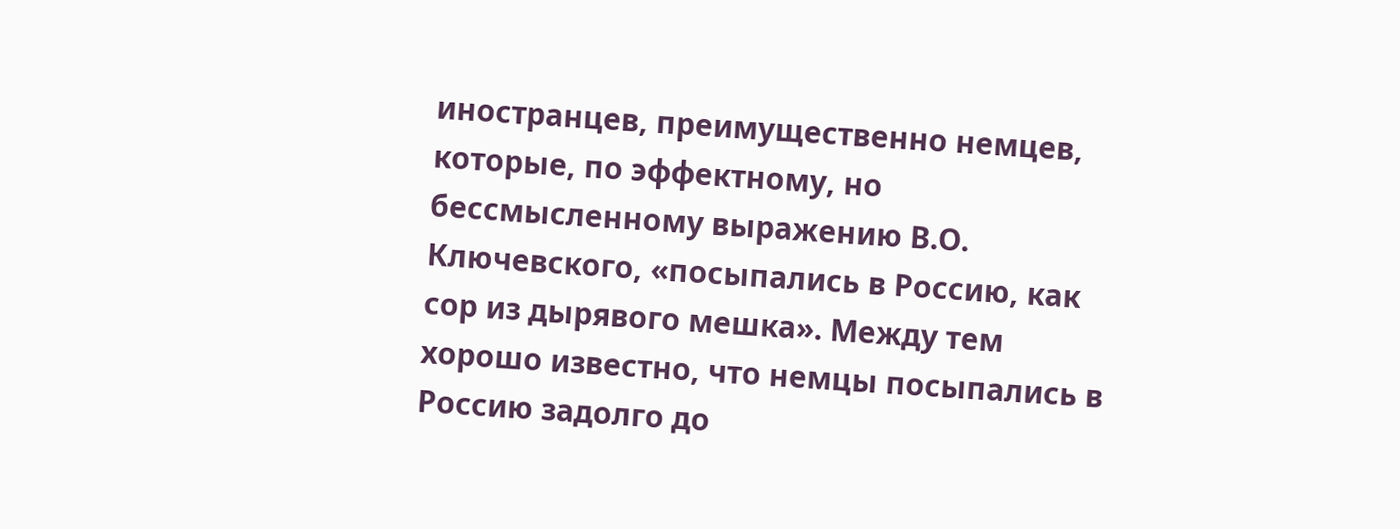иностранцев, преимущественно немцев, которые, по эффектному, но бессмысленному выражению В.О. Ключевского, «посыпались в Россию, как сор из дырявого мешка». Между тем хорошо известно, что немцы посыпались в Россию задолго до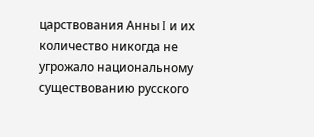царствования Анны I и их количество никогда не угрожало национальному существованию русского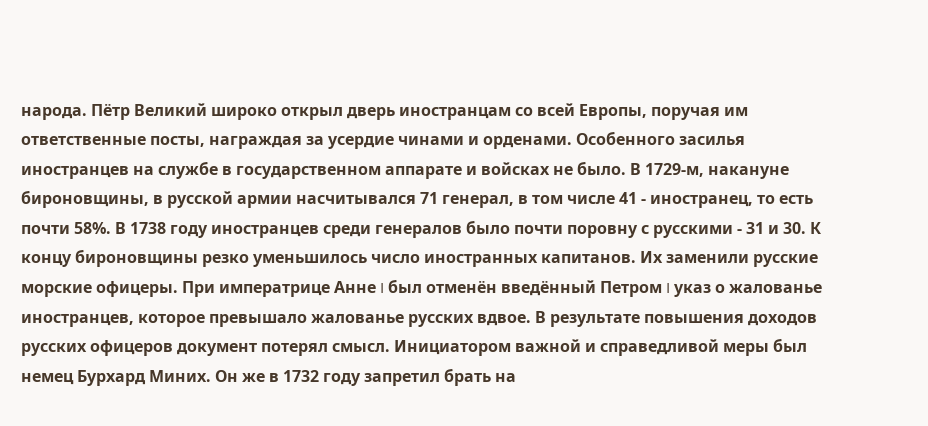народа. Пётр Великий широко открыл дверь иностранцам со всей Европы, поручая им ответственные посты, награждая за усердие чинами и орденами. Особенного засилья иностранцев на службе в государственном аппарате и войсках не было. В 1729-м, накануне бироновщины, в русской армии насчитывался 71 генерал, в том числе 41 - иностранец, то есть почти 58%. В 1738 году иностранцев среди генералов было почти поровну с русскими - 31 и 30. К концу бироновщины резко уменьшилось число иностранных капитанов. Их заменили русские морские офицеры. При императрице Анне I был отменён введённый Петром I указ о жалованье иностранцев, которое превышало жалованье русских вдвое. В результате повышения доходов русских офицеров документ потерял смысл. Инициатором важной и справедливой меры был немец Бурхард Миних. Он же в 1732 году запретил брать на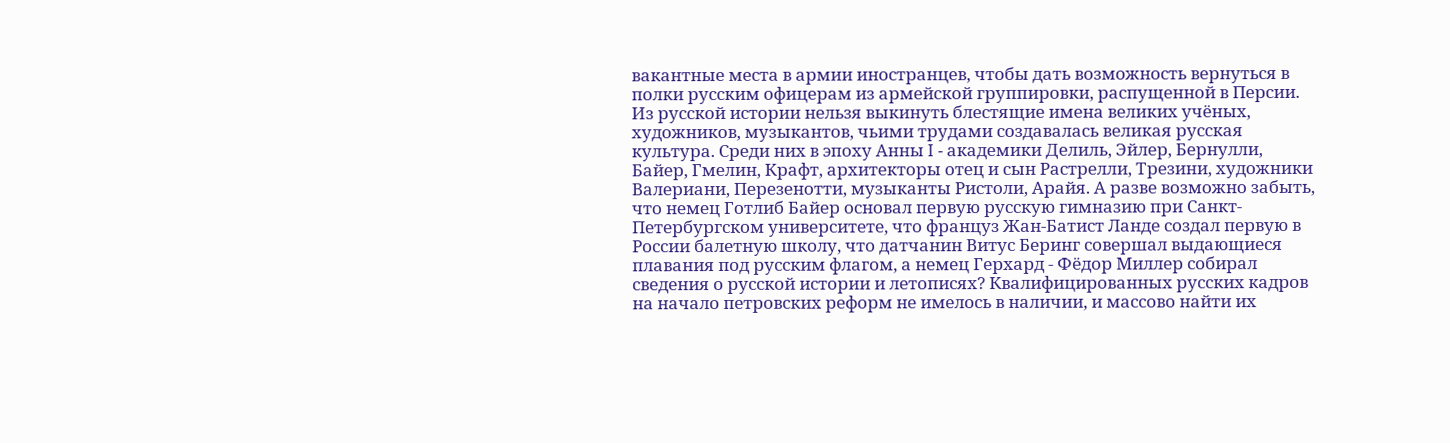вакантные места в армии иностранцев, чтобы дать возможность вернуться в полки русским офицерам из армейской группировки, распущенной в Персии. Из русской истории нельзя выкинуть блестящие имена великих учёных, художников, музыкантов, чьими трудами создавалась великая русская культура. Среди них в эпоху Анны I - академики Делиль, Эйлер, Бернулли, Байер, Гмелин, Крафт, архитекторы отец и сын Растрелли, Трезини, художники Валериани, Перезенотти, музыканты Ристоли, Арайя. А разве возможно забыть, что немец Готлиб Байер основал первую русскую гимназию при Санкт-Петербургском университете, что француз Жан-Батист Ланде создал первую в России балетную школу, что датчанин Витус Беринг совершал выдающиеся плавания под русским флагом, а немец Герхард - Фёдор Миллер собирал сведения о русской истории и летописях? Квалифицированных русских кадров на начало петровских реформ не имелось в наличии, и массово найти их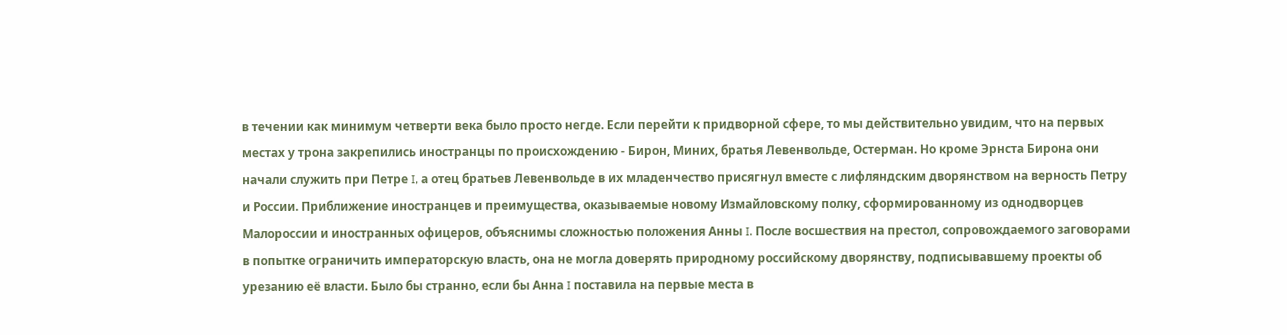в течении как минимум четверти века было просто негде. Если перейти к придворной сфере, то мы действительно увидим, что на первых местах у трона закрепились иностранцы по происхождению - Бирон, Миних, братья Левенвольде, Остерман. Но кроме Эрнста Бирона они начали служить при Петре I, а отец братьев Левенвольде в их младенчество присягнул вместе с лифляндским дворянством на верность Петру и России. Приближение иностранцев и преимущества, оказываемые новому Измайловскому полку, сформированному из однодворцев Малороссии и иностранных офицеров, объяснимы сложностью положения Анны I. После восшествия на престол, сопровождаемого заговорами в попытке ограничить императорскую власть, она не могла доверять природному российскому дворянству, подписывавшему проекты об урезанию её власти. Было бы странно, если бы Анна I поставила на первые места в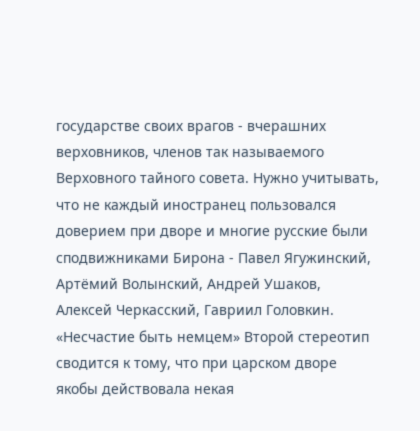государстве своих врагов - вчерашних верховников, членов так называемого Верховного тайного совета. Нужно учитывать, что не каждый иностранец пользовался доверием при дворе и многие русские были сподвижниками Бирона - Павел Ягужинский, Артёмий Волынский, Андрей Ушаков, Алексей Черкасский, Гавриил Головкин. «Несчастие быть немцем» Второй стереотип сводится к тому, что при царском дворе якобы действовала некая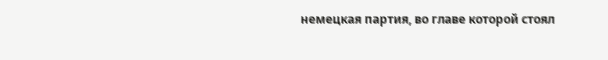немецкая партия, во главе которой стоял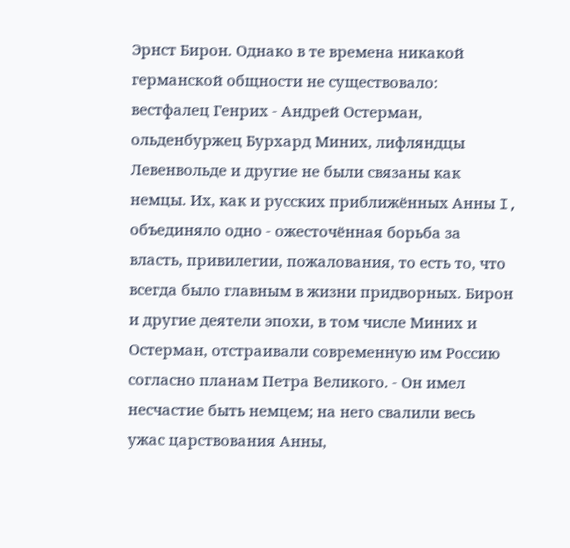Эрнст Бирон. Однако в те времена никакой германской общности не существовало: вестфалец Генрих - Андрей Остерман, ольденбуржец Бурхард Миних, лифляндцы Левенвольде и другие не были связаны как немцы. Их, как и русских приближённых Анны I, объединяло одно - ожесточённая борьба за власть, привилегии, пожалования, то есть то, что всегда было главным в жизни придворных. Бирон и другие деятели эпохи, в том числе Миних и Остерман, отстраивали современную им Россию согласно планам Петра Великого. - Он имел несчастие быть немцем; на него свалили весь ужас царствования Анны,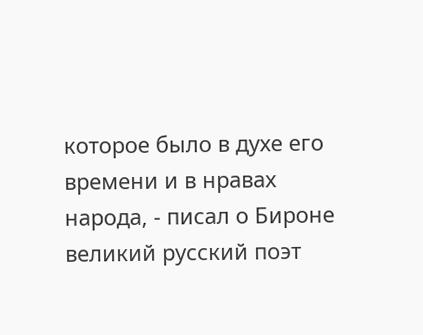которое было в духе его времени и в нравах народа, - писал о Бироне великий русский поэт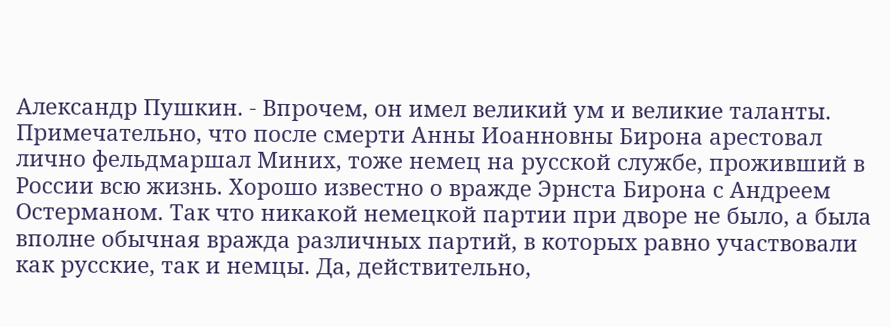Александр Пушкин. - Впрочем, он имел великий ум и великие таланты. Примечательно, что после смерти Анны Иоанновны Бирона арестовал лично фельдмаршал Миних, тоже немец на русской службе, проживший в России всю жизнь. Хорошо известно о вражде Эрнста Бирона с Андреем Остерманом. Так что никакой немецкой партии при дворе не было, а была вполне обычная вражда различных партий, в которых равно участвовали как русские, так и немцы. Да, действительно,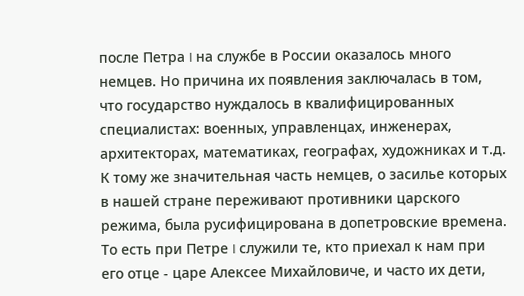после Петра I на службе в России оказалось много немцев. Но причина их появления заключалась в том, что государство нуждалось в квалифицированных специалистах: военных, управленцах, инженерах, архитекторах, математиках, географах, художниках и т.д. К тому же значительная часть немцев, о засилье которых в нашей стране переживают противники царского режима, была русифицирована в допетровские времена. То есть при Петре I служили те, кто приехал к нам при его отце - царе Алексее Михайловиче, и часто их дети,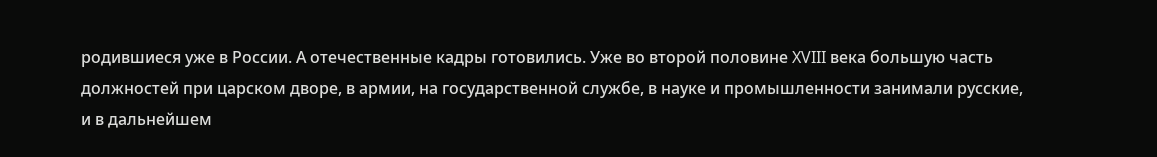родившиеся уже в России. А отечественные кадры готовились. Уже во второй половине XVIII века большую часть должностей при царском дворе, в армии, на государственной службе, в науке и промышленности занимали русские, и в дальнейшем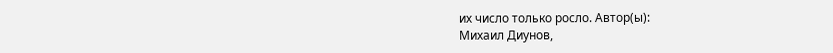их число только росло. Автор(ы):
Михаил Диунов,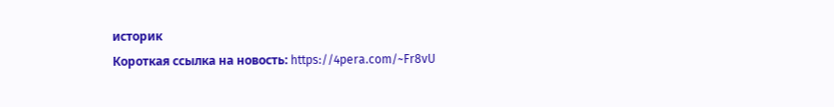историк
Короткая ссылка на новость: https://4pera.com/~Fr8vU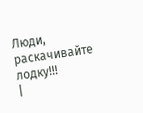Люди, раскачивайте лодку!!!
|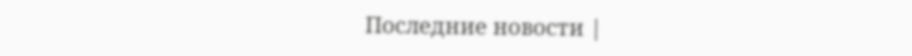Последние новости |